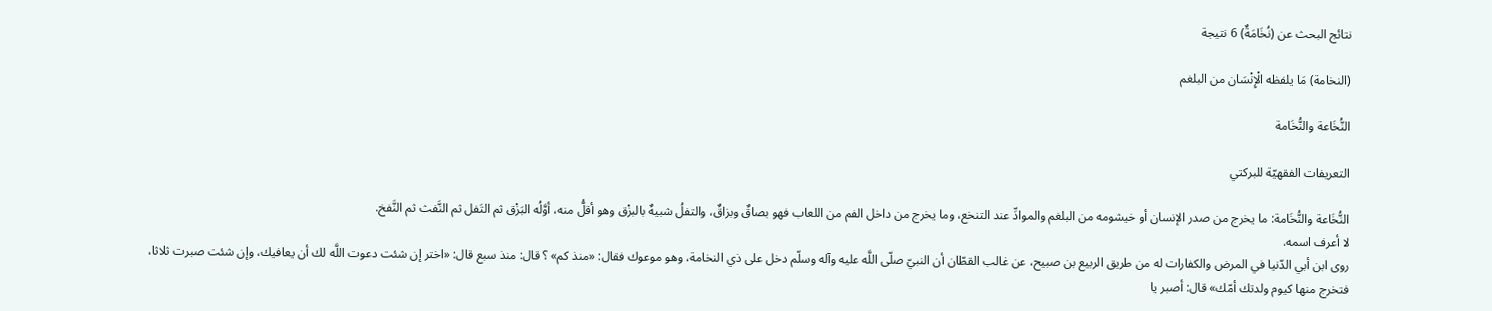نتائج البحث عن (نُخَامَةٌ) 6 نتيجة

(النخامة) مَا يلفظه الْإِنْسَان من البلغم

النُّخَاعة والنُّخَامة

التعريفات الفقهيّة للبركتي

النُّخَاعة والنُّخَامة: ما يخرج من صدر الإنسان أو خيشومه من البلغم والموادِّ عند التنخع، وما يخرج من داخل الفم من اللعاب فهو بصاقٌ وبزاقٌ، والتفلُ شبيهٌ بالبزْق وهو أقلُّ منه، أوَّلُه البَزْق ثم التَفل ثم النَّفث ثم النَّفخ.
لا أعرف اسمه.
روى ابن أبي الدّنيا في المرض والكفارات له من طريق الربيع بن صبيح، عن غالب القطّان أن النبيّ صلّى اللَّه عليه وآله وسلّم دخل على ذي النخامة، وهو موعوك فقال: «منذ كم» ؟ قال: منذ سبع قال: «اختر إن شئت دعوت اللَّه لك أن يعافيك، وإن شئت صبرت ثلاثا، فتخرج منها كيوم ولدتك أمّك» قال: أصبر يا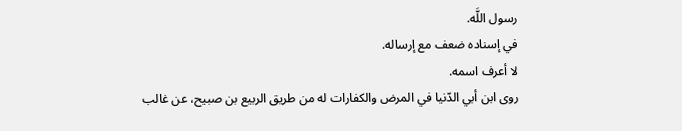رسول اللَّه.
في إسناده ضعف مع إرساله.
لا أعرف اسمه.
روى ابن أبي الدّنيا في المرض والكفارات له من طريق الربيع بن صبيح، عن غالب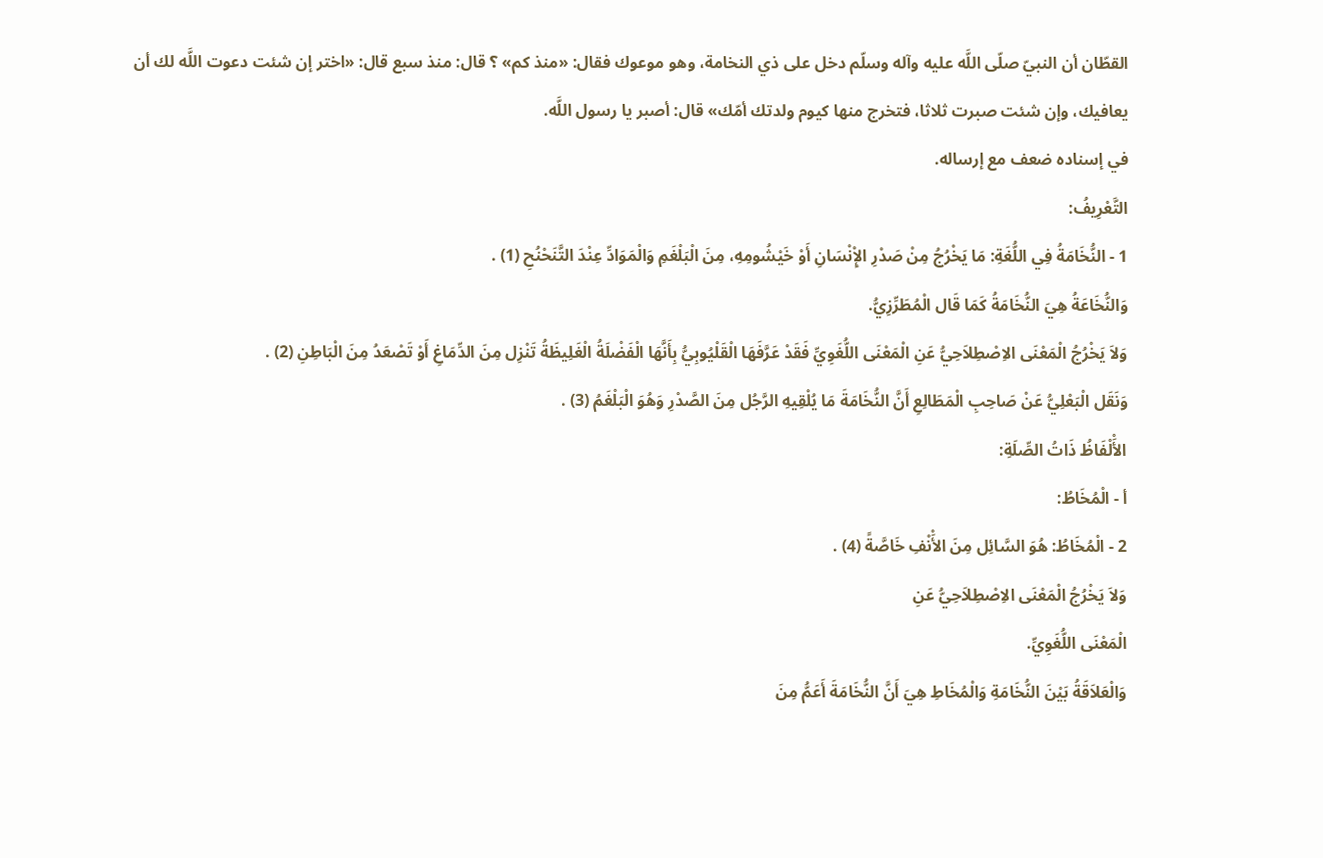القطّان أن النبيّ صلّى اللَّه عليه وآله وسلّم دخل على ذي النخامة، وهو موعوك فقال: «منذ كم» ؟ قال: منذ سبع قال: «اختر إن شئت دعوت اللَّه لك أن يعافيك، وإن شئت صبرت ثلاثا، فتخرج منها كيوم ولدتك أمّك» قال: أصبر يا رسول اللَّه.
في إسناده ضعف مع إرساله.
التَّعْرِيفُ:
1 - النُّخَامَةُ فِي اللُّغَةِ: مَا يَخْرُجُ مِنْ صَدْرِ الإِْنْسَانِ أَوْ خَيْشُومِهِ، مِنَ الْبَلْغَمِ وَالْمَوَادِّ عِنْدَ التَّنَحْنُحِ (1) .
وَالنُّخَاعَةُ هِيَ النُّخَامَةُ كَمَا قَال الْمُطَرِّزِيُّ.
وَلاَ يَخْرُجُ الْمَعْنَى الاِصْطِلاَحِيُّ عَنِ الْمَعْنَى اللُّغَوِيِّ فَقَدْ عَرَّفَهَا الْقَلْيُوبِيُّ بِأَنَّهَا الْفَضْلَةُ الْغَلِيظَةُ تَنْزِل مِنَ الدِّمَاغِ أَوْ تَصْعَدُ مِنَ الْبَاطِنِ (2) .
وَنَقَل الْبَعْلِيُّ عَنْ صَاحِبِ الْمَطَالِعِ أَنَّ النُّخَامَةَ مَا يُلْقِيهِ الرَّجُل مِنَ الصَّدْرِ وَهُوَ الْبَلْغَمُ (3) .
الأَْلْفَاظُ ذَاتُ الصِّلَةِ:
أ - الْمُخَاطُ:
2 - الْمُخَاطُ: هُوَ السَّائِل مِنَ الأَْنْفِ خَاصَّةً (4) .
وَلاَ يَخْرُجُ الْمَعْنَى الاِصْطِلاَحِيُّ عَنِ
الْمَعْنَى اللُّغَوِيِّ.
وَالْعَلاَقَةُ بَيْنَ النُّخَامَةِ وَالْمُخَاطِ هِيَ أَنَّ النُّخَامَةَ أَعَمُّ مِنَ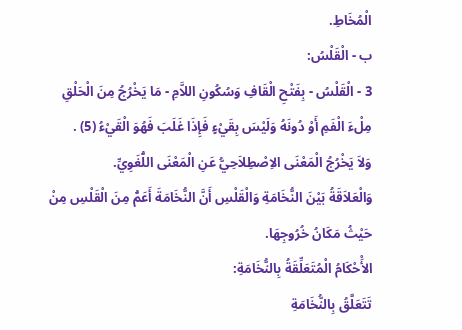الْمُخَاطِ.
ب - الْقَلْسُ:
3 - الْقَلْسُ - بِفَتْحِ الْقَافِ وَسُكُونِ اللاَّمِ - مَا يَخْرُجُ مِنَ الْحَلْقِ مِلْءَ الْفَمِ أَوْ دُونَهُ وَلَيْسَ بِقَيْءٍ فَإِذَا غَلَبَ فَهُوَ الْقَيْءُ (5) .
وَلاَ يَخْرُجُ الْمَعْنَى الاِصْطِلاَحِيُّ عَنِ الْمَعْنَى اللُّغَوِيِّ.
وَالْعَلاَقَةُ بَيْنَ النُّخَامَةِ وَالْقَلْسِ أَنَّ النُّخَامَةَ أَعَمُّ مِنَ الْقَلْسِ مِنْ حَيْثُ مَكَانُ خُرُوجِهَا.
الأَْحْكَامُ الْمُتَعَلِّقَةُ بِالنُّخَامَةِ:
تَتَعَلَّقُ بِالنُّخَامَةِ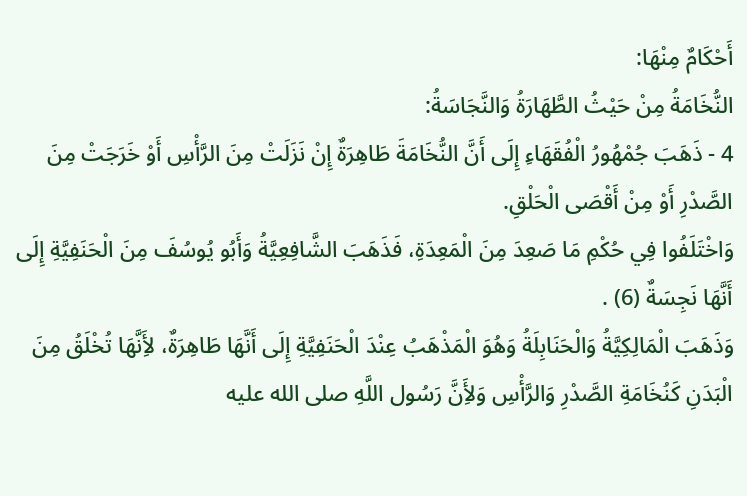أَحْكَامٌ مِنْهَا:
النُّخَامَةُ مِنْ حَيْثُ الطَّهَارَةُ وَالنَّجَاسَةُ:
4 - ذَهَبَ جُمْهُورُ الْفُقَهَاءِ إِلَى أَنَّ النُّخَامَةَ طَاهِرَةٌ إِنْ نَزَلَتْ مِنَ الرَّأْسِ أَوْ خَرَجَتْ مِنَ الصَّدْرِ أَوْ مِنْ أَقْصَى الْحَلْقِ.
وَاخْتَلَفُوا فِي حُكْمِ مَا صَعِدَ مِنَ الْمَعِدَةِ، فَذَهَبَ الشَّافِعِيَّةُ وَأَبُو يُوسُفَ مِنَ الْحَنَفِيَّةِ إِلَى أَنَّهَا نَجِسَةٌ (6) .
وَذَهَبَ الْمَالِكِيَّةُ وَالْحَنَابِلَةُ وَهُوَ الْمَذْهَبُ عِنْدَ الْحَنَفِيَّةِ إِلَى أَنَّهَا طَاهِرَةٌ، لأَِنَّهَا تُخْلَقُ مِنَ الْبَدَنِ كَنُخَامَةِ الصَّدْرِ وَالرَّأْسِ وَلأَِنَّ رَسُول اللَّهِ صلى الله عليه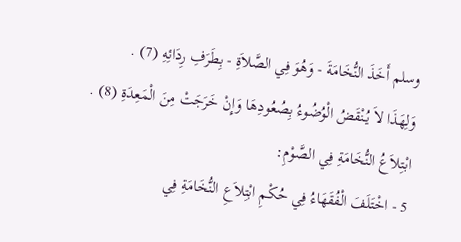وسلم أَخَذَ النُّخَامَةَ - وَهُوَ فِي الصَّلاَةِ - بِطَرَفِ رِدَائِهِ (7) .
وَلِهَذَا لاَ يُنْقَضُ الْوُضُوءُ بِصُعُودِهَا وَإِنْ خَرَجَتْ مِنَ الْمَعِدَةِ (8) .
ابْتِلاَعُ النُّخَامَةِ فِي الصَّوْمِ:
5 - اخْتَلَفَ الْفُقَهَاءُ فِي حُكْمِ ابْتِلاَعِ النُّخَامَةِ فِي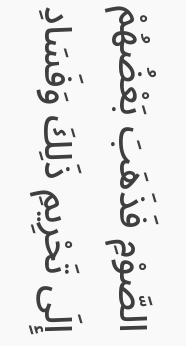الصَّوْمِ فَذَهَبَ بَعْضُهُمْ إِلَى تَحْرِيمِ ذَلِكَ وَفَسَادِ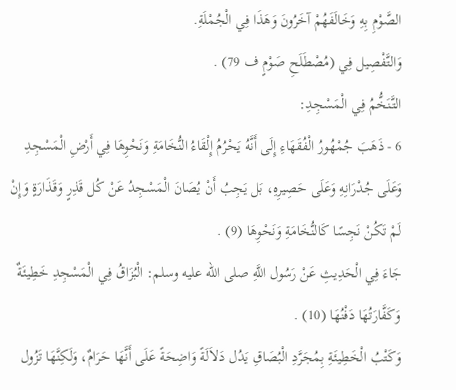الصَّوْمِ بِهِ وَخَالَفَهُمْ آخَرُونَ وَهَذَا فِي الْجُمْلَةِ.
وَالتَّفْصِيل فِي (مُصْطَلَحِ صَوْمٍ ف 79) .
التَّنَخُّمُ فِي الْمَسْجِدِ:
6 - ذَهَبَ جُمْهُورُ الْفُقَهَاءِ إِلَى أَنَّهُ يَحْرُمُ إِلْقَاءُ النُّخَامَةِ وَنَحْوِهَا فِي أَرْضِ الْمَسْجِدِ وَعَلَى جُدْرَانِهِ وَعَلَى حَصِيرِهِ، بَل يَجِبُ أَنْ يُصَانَ الْمَسْجِدُ عَنْ كُل قَذِرٍ وَقَذَارَةٍ وَإِنْ لَمْ تَكُنْ نَجِسًا كَالنُّخَامَةِ وَنَحْوِهَا (9) .
جَاءَ فِي الْحَدِيثِ عَنْ رَسُول اللَّهِ صلى الله عليه وسلم: الْبُزَاقُ فِي الْمَسْجِدِ خَطِيئَةٌ وَكَفَّارَتُهَا دَفْنُهَا (10) .
وَكَتْبُ الْخَطِيئَةِ بِمُجَرَّدِ الْبُصَاقِ يَدُل دَلاَلَةً وَاضِحَةً عَلَى أَنَّهَا حَرَامٌ، وَلَكِنَّهَا تَزُول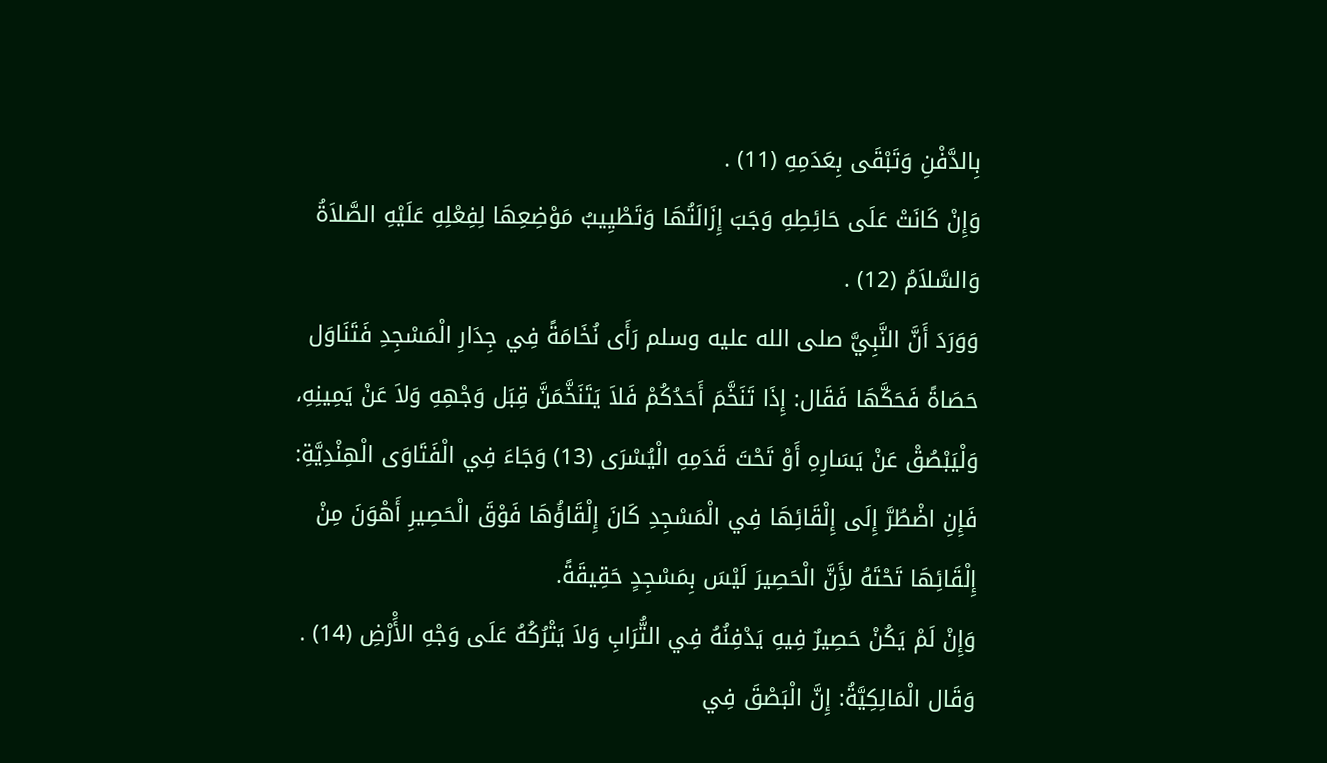بِالدَّفْنِ وَتَبْقَى بِعَدَمِهِ (11) .
وَإِنْ كَانَتْ عَلَى حَائِطِهِ وَجَبَ إِزَالَتُهَا وَتَطْيِيبُ مَوْضِعِهَا لِفِعْلِهِ عَلَيْهِ الصَّلاَةُ وَالسَّلاَمُ (12) .
وَوَرَدَ أَنَّ النَّبِيَّ صلى الله عليه وسلم رَأَى نُخَامَةً فِي جِدَارِ الْمَسْجِدِ فَتَنَاوَل حَصَاةً فَحَكَّهَا فَقَال: إِذَا تَنَخَّمَ أَحَدُكُمْ فَلاَ يَتَنَخَّمَنَّ قِبَل وَجْهِهِ وَلاَ عَنْ يَمِينِهِ، وَلْيَبْصُقْ عَنْ يَسَارِهِ أَوْ تَحْتَ قَدَمِهِ الْيُسْرَى (13) وَجَاءَ فِي الْفَتَاوَى الْهِنْدِيَّةِ: فَإِنِ اضْطُرَّ إِلَى إِلْقَائِهَا فِي الْمَسْجِدِ كَانَ إِلْقَاؤُهَا فَوْقَ الْحَصِيرِ أَهْوَنَ مِنْ إِلْقَائِهَا تَحْتَهُ لأَِنَّ الْحَصِيرَ لَيْسَ بِمَسْجِدٍ حَقِيقَةً.
وَإِنْ لَمْ يَكُنْ حَصِيرٌ فِيهِ يَدْفِنُهُ فِي التُّرَابِ وَلاَ يَتْرُكُهُ عَلَى وَجْهِ الأَْرْضِ (14) .
وَقَال الْمَالِكِيَّةُ: إِنَّ الْبَصْقَ فِي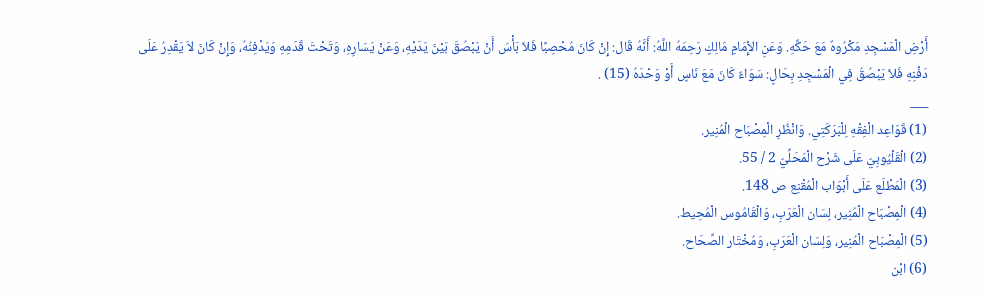أَرْضِ الْمَسْجِدِ مَكْرُوهٌ مَعَ حَكِّهِ. وَعَنِ الإِْمَامِ مَالِكٍ رَحِمَهُ اللَّهُ: أَنَّهُ قَال: إِنْ كَانَ مُحْصِبًا فَلاَ بَأْسَ أَنْ يَبْصُقَ بَيْنَ يَدَيْهِ، وَعَنْ يَسَارِهِ، وَتَحْتَ قَدَمِهِ وَيَدْفِنُهُ، وَإِنْ كَانَ لاَ يَقْدِرُ عَلَى دَفْنِهِ فَلاَ يَبْصُقُ فِي الْمَسْجِدِ بِحَالٍ: سَوَاءٌ كَانَ مَعَ نَاسٍ أَوْ وَحْدَهُ (15) .
___
(1) قَوَاعِد الْفِقْهِ لِلْبَرَكَتِي. وَانْظُرِ الْمِصْبَاح الْمُنِير.
(2) الْقَلْيُوبِيّ عَلَى شَرْح الْمَحَلِّيّ 2 / 55.
(3) الْمَطْلَع عَلَى أَبْوَاب الْمُقْنِع ص 148.
(4) الْمِصْبَاح الْمُنِير، لِسَان الْعَرَبِ، وَالْقَامُوس الْمُحِيط.
(5) الْمِصْبَاح الْمُنِير، وَلِسَان الْعَرَبِ، وَمُخْتَار الصِّحَاح.
(6) ابْن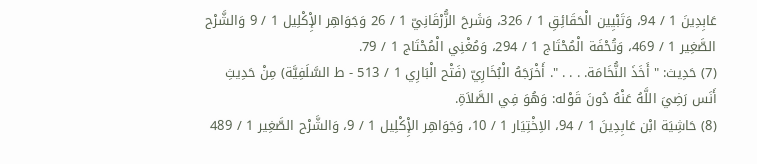عَابِدِينَ 1 / 94، وَتَبْيِين الْحَقَائِقِ 1 / 326، وَشَرحَ الزُّرْقَانِيّ 1 / 26 وَجَوَاهِر الإِْكْلِيل 1 / 9 وَالشَّرْح الصَّغِير 1 / 469، وَتُحْفَة الْمُحْتَاج 1 / 294، وَمُغْنِي الْمُحْتَاج 1 / 79.
(7) حَدِيث: " أَخَذَ النُّخَامَة. . . . ". أَخْرَجَهُ الْبُخَارِيّ (فَتْح الْبَارِي 1 / 513 - ط السَّلَفِيَّة) مِنْ حَدِيثِ أَنَس رَضِيَ اللَّهُ عَنْهُ دُونَ قَوْله: وَهُوَ فِي الصَّلاَةِ.
(8) حَاشِيَة ابْن عَابِدِينَ 1 / 94، الاِخْتِيَار 1 / 10، وَجَوَاهِر الإِْكْلِيل 1 / 9، وَالشَّرْح الصَّغِير 1 / 489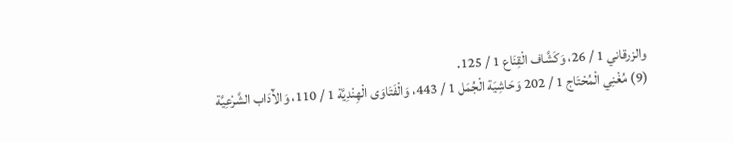والزرقاني 1 / 26، وَكَشَّاف الْقِنَاع 1 / 125.
(9) مُغْنِي الْمُحْتَاج 1 / 202 وَحَاشِيَة الْجُمَل 1 / 443، وَالْفَتَاوَى الْهِنْدِيَّة 1 / 110، وَالآْدَاب الشَّرْعِيَّة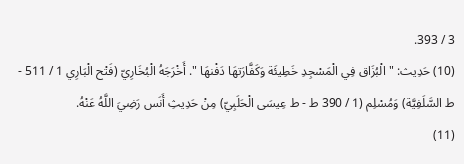3 / 393.
(10) حَدِيث: " الْبُزَاق فِي الْمَسْجِدِ خَطِيئَة وَكَفَّارَتهَا دَفْنهَا ". أَخْرَجَهُ الْبُخَارِيّ (فَتْح الْبَارِي 1 / 511 - ط السَّلَفِيَّة) وَمُسْلِم (1 / 390 ط - ط عِيسَى الْحَلَبِيّ) مِنْ حَدِيثِ أَنَس رَضِيَ اللَّهُ عَنْهُ.
(11)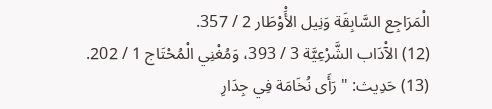الْمَرَاجِع السَّابِقَة وَنِيل الأَْوْطَار 2 / 357.
(12) الآْدَاب الشَّرْعِيَّة 3 / 393، وَمُغْنِي الْمُحْتَاج 1 / 202.
(13) حَدِيث: " رَأَى نُخَامَة فِي جِدَارِ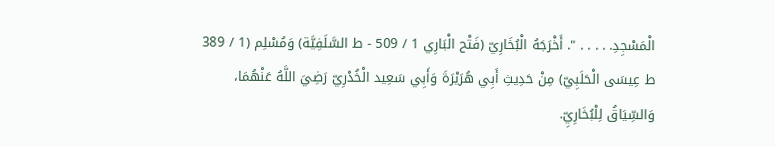الْمَسْجِدِ. . . . . ". أَخْرَجَهُ الْبُخَارِيّ (فَتْح الْبَارِي 1 / 509 - ط السَّلَفِيَّة) وَمُسْلِم (1 / 389 ط عِيسَى الْحَلَبِيّ) مِنْ حَدِيثِ أَبِي هُرَيْرَةَ وَأَبِي سَعِيد الْخُدْرِيّ رَضِيَ اللَّهُ عَنْهُمَا، وَالسِّيَاقُ لِلْبُخَارِيِّ.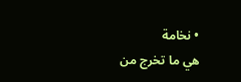• نخامة
هي ما تخرج من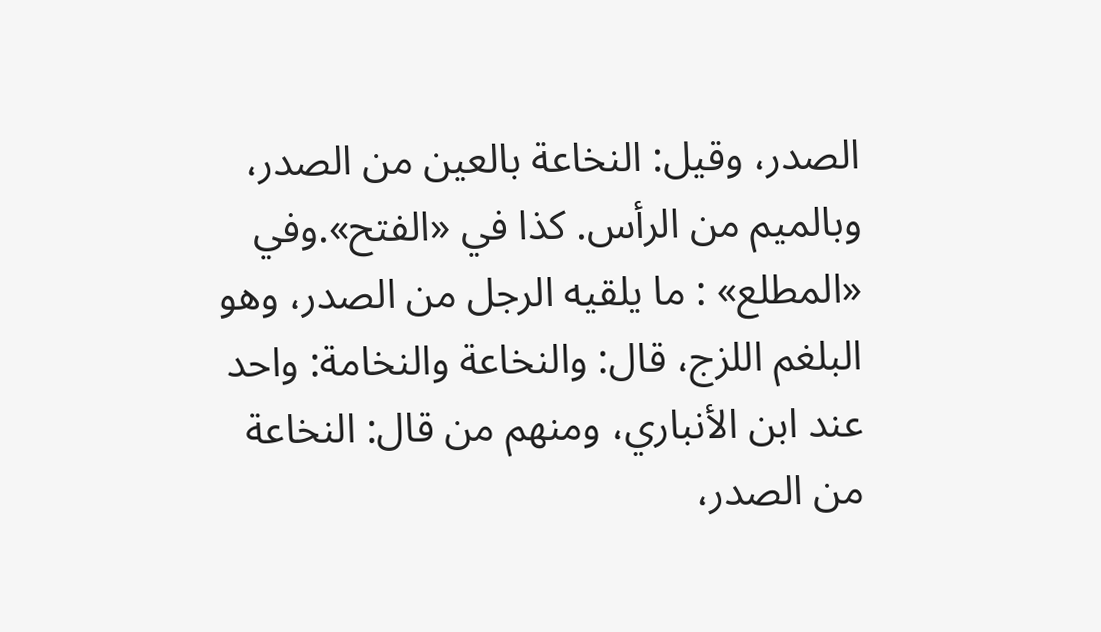الصدر، وقيل: النخاعة بالعين من الصدر، وبالميم من الرأس. كذا في «الفتح».وفي «المطلع» : ما يلقيه الرجل من الصدر، وهو البلغم اللزج، قال: والنخاعة والنخامة: واحد عند ابن الأنباري، ومنهم من قال: النخاعة من الصدر،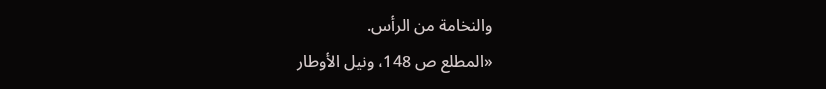والنخامة من الرأس.
«المطلع ص 148، ونيل الأوطار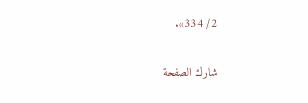2/ 334».

شارك الصفحة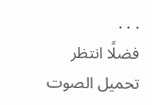. . .
فضلًا انتظر تحميل الصوت